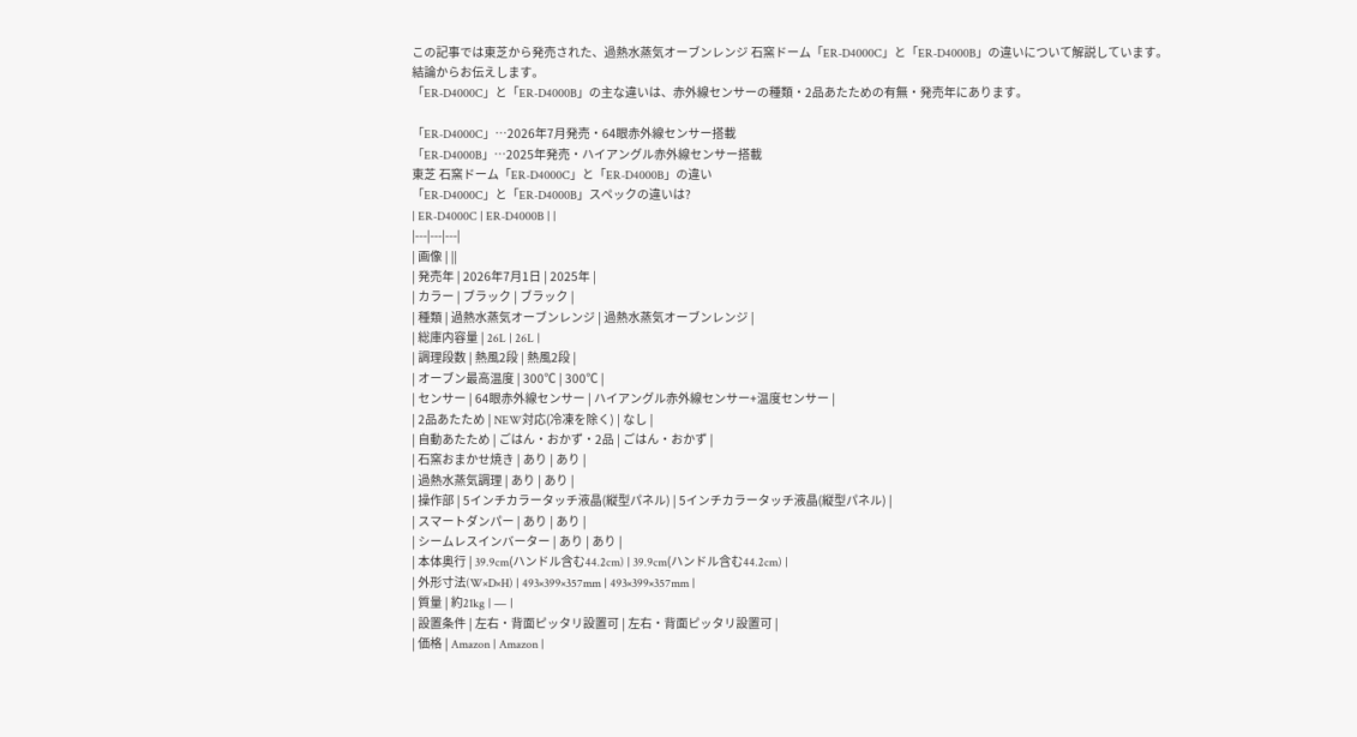この記事では東芝から発売された、過熱水蒸気オーブンレンジ 石窯ドーム「ER-D4000C」と「ER-D4000B」の違いについて解説しています。
結論からお伝えします。
「ER-D4000C」と「ER-D4000B」の主な違いは、赤外線センサーの種類・2品あたための有無・発売年にあります。

「ER-D4000C」…2026年7月発売・64眼赤外線センサー搭載
「ER-D4000B」…2025年発売・ハイアングル赤外線センサー搭載
東芝 石窯ドーム「ER-D4000C」と「ER-D4000B」の違い
「ER-D4000C」と「ER-D4000B」スペックの違いは?
| ER-D4000C | ER-D4000B | |
|---|---|---|
| 画像 | ||
| 発売年 | 2026年7月1日 | 2025年 |
| カラー | ブラック | ブラック |
| 種類 | 過熱水蒸気オーブンレンジ | 過熱水蒸気オーブンレンジ |
| 総庫内容量 | 26L | 26L |
| 調理段数 | 熱風2段 | 熱風2段 |
| オーブン最高温度 | 300℃ | 300℃ |
| センサー | 64眼赤外線センサー | ハイアングル赤外線センサー+温度センサー |
| 2品あたため | NEW対応(冷凍を除く) | なし |
| 自動あたため | ごはん・おかず・2品 | ごはん・おかず |
| 石窯おまかせ焼き | あり | あり |
| 過熱水蒸気調理 | あり | あり |
| 操作部 | 5インチカラータッチ液晶(縦型パネル) | 5インチカラータッチ液晶(縦型パネル) |
| スマートダンパー | あり | あり |
| シームレスインバーター | あり | あり |
| 本体奥行 | 39.9cm(ハンドル含む44.2cm) | 39.9cm(ハンドル含む44.2cm) |
| 外形寸法(W×D×H) | 493×399×357mm | 493×399×357mm |
| 質量 | 約21kg | ― |
| 設置条件 | 左右・背面ピッタリ設置可 | 左右・背面ピッタリ設置可 |
| 価格 | Amazon | Amazon |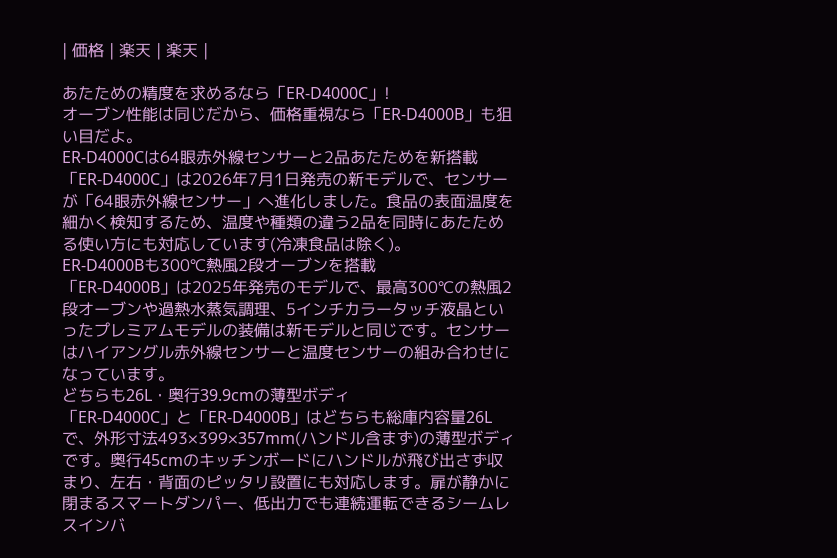| 価格 | 楽天 | 楽天 |

あたための精度を求めるなら「ER-D4000C」!
オーブン性能は同じだから、価格重視なら「ER-D4000B」も狙い目だよ。
ER-D4000Cは64眼赤外線センサーと2品あたためを新搭載
「ER-D4000C」は2026年7月1日発売の新モデルで、センサーが「64眼赤外線センサー」へ進化しました。食品の表面温度を細かく検知するため、温度や種類の違う2品を同時にあたためる使い方にも対応しています(冷凍食品は除く)。
ER-D4000Bも300℃熱風2段オーブンを搭載
「ER-D4000B」は2025年発売のモデルで、最高300℃の熱風2段オーブンや過熱水蒸気調理、5インチカラータッチ液晶といったプレミアムモデルの装備は新モデルと同じです。センサーはハイアングル赤外線センサーと温度センサーの組み合わせになっています。
どちらも26L・奥行39.9cmの薄型ボディ
「ER-D4000C」と「ER-D4000B」はどちらも総庫内容量26Lで、外形寸法493×399×357mm(ハンドル含まず)の薄型ボディです。奥行45cmのキッチンボードにハンドルが飛び出さず収まり、左右・背面のピッタリ設置にも対応します。扉が静かに閉まるスマートダンパー、低出力でも連続運転できるシームレスインバ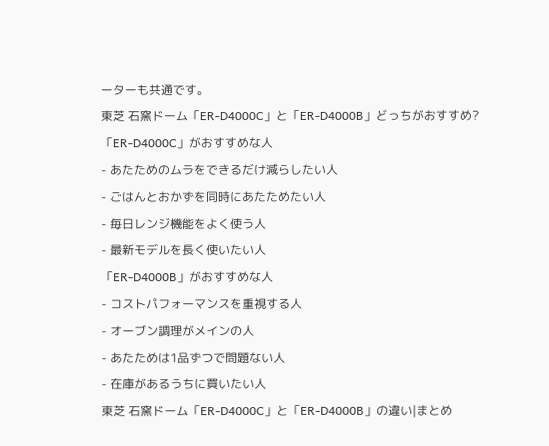ーターも共通です。
東芝 石窯ドーム「ER-D4000C」と「ER-D4000B」どっちがおすすめ?
「ER-D4000C」がおすすめな人
- あたためのムラをできるだけ減らしたい人
- ごはんとおかずを同時にあたためたい人
- 毎日レンジ機能をよく使う人
- 最新モデルを長く使いたい人
「ER-D4000B」がおすすめな人
- コストパフォーマンスを重視する人
- オーブン調理がメインの人
- あたためは1品ずつで問題ない人
- 在庫があるうちに買いたい人
東芝 石窯ドーム「ER-D4000C」と「ER-D4000B」の違い|まとめ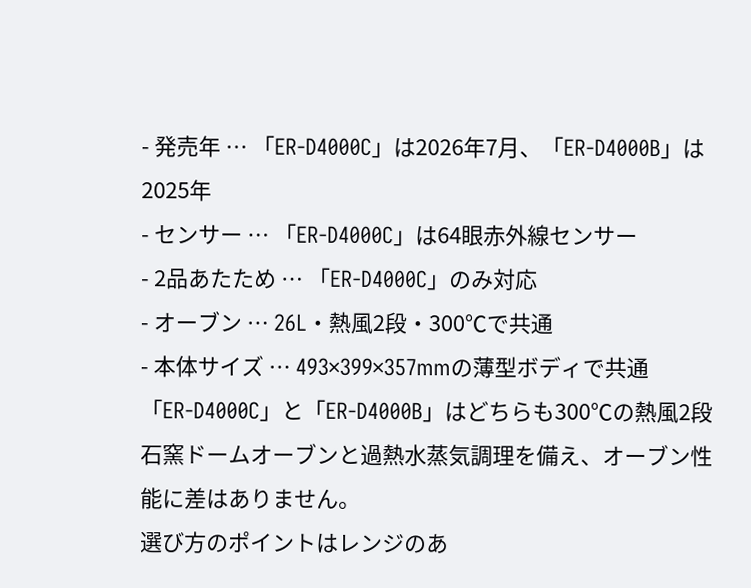- 発売年 … 「ER-D4000C」は2026年7月、「ER-D4000B」は2025年
- センサー … 「ER-D4000C」は64眼赤外線センサー
- 2品あたため … 「ER-D4000C」のみ対応
- オーブン … 26L・熱風2段・300℃で共通
- 本体サイズ … 493×399×357mmの薄型ボディで共通
「ER-D4000C」と「ER-D4000B」はどちらも300℃の熱風2段石窯ドームオーブンと過熱水蒸気調理を備え、オーブン性能に差はありません。
選び方のポイントはレンジのあ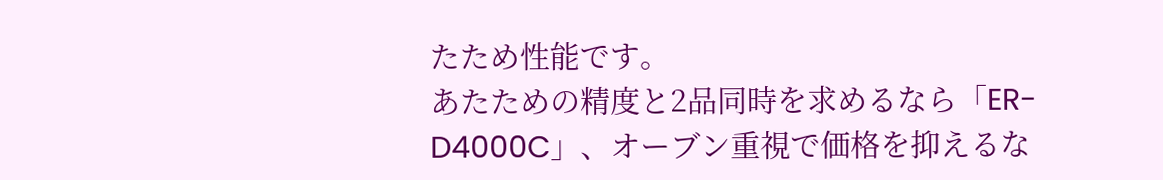たため性能です。
あたための精度と2品同時を求めるなら「ER-D4000C」、オーブン重視で価格を抑えるな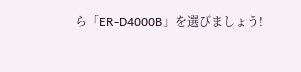ら「ER-D4000B」を選びましょう!